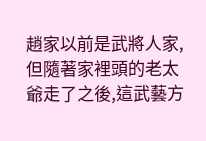趙家以前是武將人家,但隨著家裡頭的老太爺走了之後,這武藝方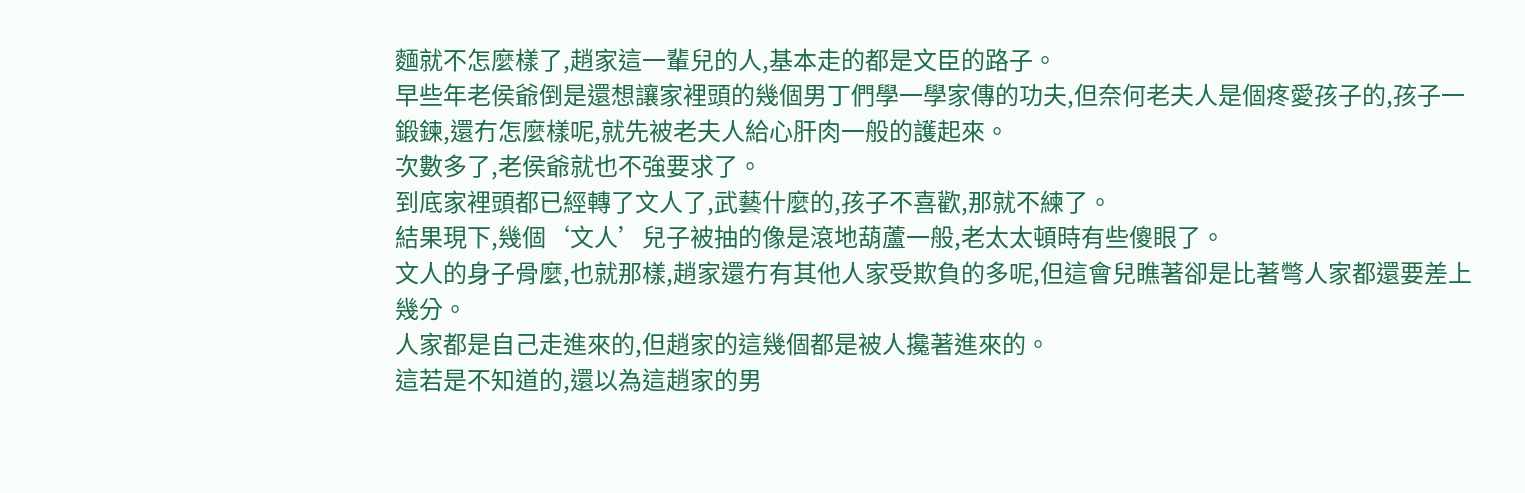麵就不怎麼樣了,趙家這一輩兒的人,基本走的都是文臣的路子。
早些年老侯爺倒是還想讓家裡頭的幾個男丁們學一學家傳的功夫,但奈何老夫人是個疼愛孩子的,孩子一鍛鍊,還冇怎麼樣呢,就先被老夫人給心肝肉一般的護起來。
次數多了,老侯爺就也不強要求了。
到底家裡頭都已經轉了文人了,武藝什麼的,孩子不喜歡,那就不練了。
結果現下,幾個‘文人’兒子被抽的像是滾地葫蘆一般,老太太頓時有些傻眼了。
文人的身子骨麼,也就那樣,趙家還冇有其他人家受欺負的多呢,但這會兒瞧著卻是比著彆人家都還要差上幾分。
人家都是自己走進來的,但趙家的這幾個都是被人攙著進來的。
這若是不知道的,還以為這趙家的男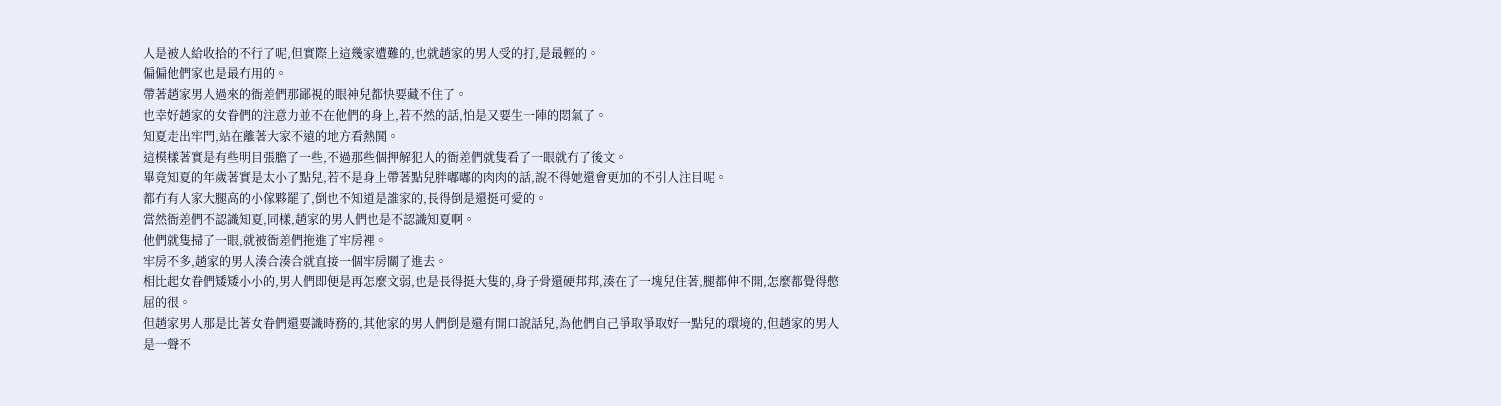人是被人給收拾的不行了呢,但實際上這幾家遭難的,也就趙家的男人受的打,是最輕的。
偏偏他們家也是最冇用的。
帶著趙家男人過來的衙差們那鄙視的眼神兒都快要藏不住了。
也幸好趙家的女眷們的注意力並不在他們的身上,若不然的話,怕是又要生一陣的悶氣了。
知夏走出牢門,站在離著大家不遠的地方看熱鬨。
這模樣著實是有些明目張膽了一些,不過那些個押解犯人的衙差們就隻看了一眼就冇了後文。
畢竟知夏的年歲著實是太小了點兒,若不是身上帶著點兒胖嘟嘟的肉肉的話,說不得她還會更加的不引人注目呢。
都冇有人家大腿高的小傢夥罷了,倒也不知道是誰家的,長得倒是還挺可愛的。
當然衙差們不認識知夏,同樣,趙家的男人們也是不認識知夏啊。
他們就隻掃了一眼,就被衙差們拖進了牢房裡。
牢房不多,趙家的男人湊合湊合就直接一個牢房關了進去。
相比起女眷們矮矮小小的,男人們即便是再怎麼文弱,也是長得挺大隻的,身子骨還硬邦邦,湊在了一塊兒住著,腿都伸不開,怎麼都覺得憋屈的很。
但趙家男人那是比著女眷們還要識時務的,其他家的男人們倒是還有開口說話兒,為他們自己爭取爭取好一點兒的環境的,但趙家的男人是一聲不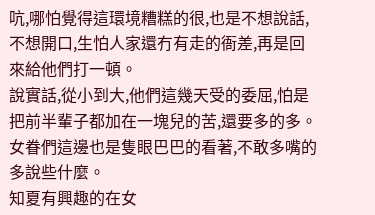吭,哪怕覺得這環境糟糕的很,也是不想說話,不想開口,生怕人家還冇有走的衙差,再是回來給他們打一頓。
說實話,從小到大,他們這幾天受的委屈,怕是把前半輩子都加在一塊兒的苦,還要多的多。
女眷們這邊也是隻眼巴巴的看著,不敢多嘴的多說些什麼。
知夏有興趣的在女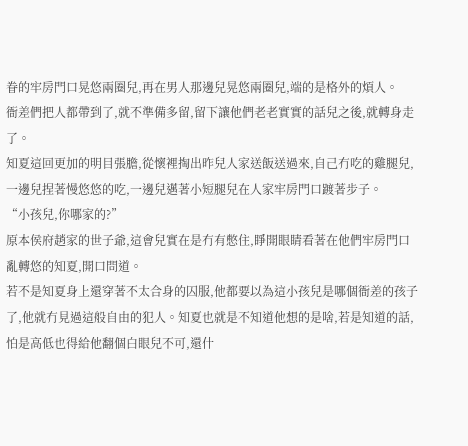眷的牢房門口晃悠兩圈兒,再在男人那邊兒晃悠兩圈兒,端的是格外的煩人。
衙差們把人都帶到了,就不準備多留,留下讓他們老老實實的話兒之後,就轉身走了。
知夏這回更加的明目張膽,從懷裡掏出昨兒人家送飯送過來,自己冇吃的雞腿兒,一邊兒捏著慢悠悠的吃,一邊兒邁著小短腿兒在人家牢房門口踱著步子。
“小孩兒,你哪家的?”
原本侯府趙家的世子爺,這會兒實在是冇有憋住,睜開眼睛看著在他們牢房門口亂轉悠的知夏,開口問道。
若不是知夏身上還穿著不太合身的囚服,他都要以為這小孩兒是哪個衙差的孩子了,他就冇見過這般自由的犯人。知夏也就是不知道他想的是啥,若是知道的話,怕是高低也得給他翻個白眼兒不可,還什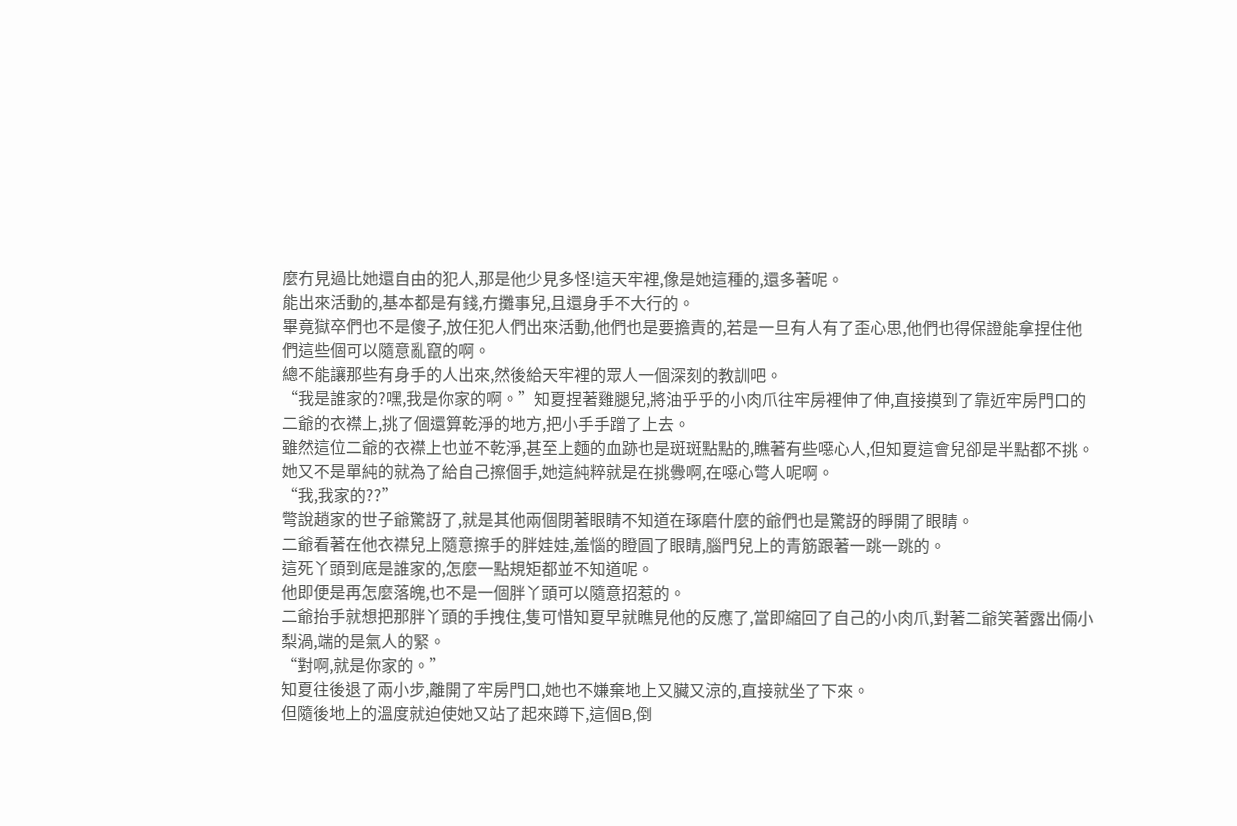麼冇見過比她還自由的犯人,那是他少見多怪!這天牢裡,像是她這種的,還多著呢。
能出來活動的,基本都是有錢,冇攤事兒,且還身手不大行的。
畢竟獄卒們也不是傻子,放任犯人們出來活動,他們也是要擔責的,若是一旦有人有了歪心思,他們也得保證能拿捏住他們這些個可以隨意亂竄的啊。
總不能讓那些有身手的人出來,然後給天牢裡的眾人一個深刻的教訓吧。
“我是誰家的?嘿,我是你家的啊。”知夏捏著雞腿兒,將油乎乎的小肉爪往牢房裡伸了伸,直接摸到了靠近牢房門口的二爺的衣襟上,挑了個還算乾淨的地方,把小手手蹭了上去。
雖然這位二爺的衣襟上也並不乾淨,甚至上麵的血跡也是斑斑點點的,瞧著有些噁心人,但知夏這會兒卻是半點都不挑。
她又不是單純的就為了給自己擦個手,她這純粹就是在挑釁啊,在噁心彆人呢啊。
“我,我家的??”
彆說趙家的世子爺驚訝了,就是其他兩個閉著眼睛不知道在琢磨什麼的爺們也是驚訝的睜開了眼睛。
二爺看著在他衣襟兒上隨意擦手的胖娃娃,羞惱的瞪圓了眼睛,腦門兒上的青筋跟著一跳一跳的。
這死丫頭到底是誰家的,怎麼一點規矩都並不知道呢。
他即便是再怎麼落魄,也不是一個胖丫頭可以隨意招惹的。
二爺抬手就想把那胖丫頭的手拽住,隻可惜知夏早就瞧見他的反應了,當即縮回了自己的小肉爪,對著二爺笑著露出倆小梨渦,端的是氣人的緊。
“對啊,就是你家的。”
知夏往後退了兩小步,離開了牢房門口,她也不嫌棄地上又臟又涼的,直接就坐了下來。
但隨後地上的溫度就迫使她又站了起來蹲下,這個B,倒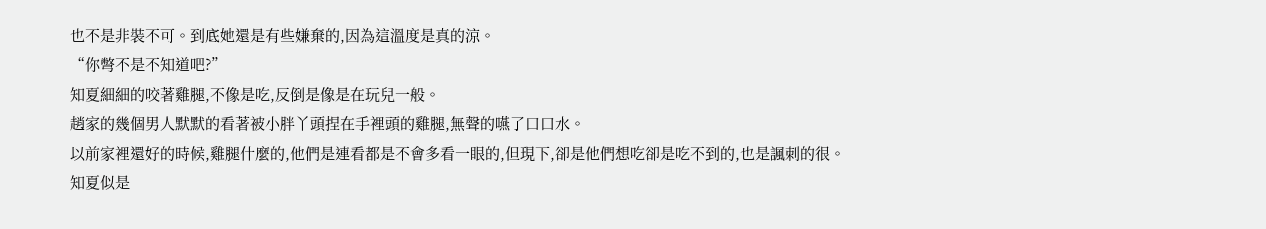也不是非裝不可。到底她還是有些嫌棄的,因為這溫度是真的涼。
“你彆不是不知道吧?”
知夏細細的咬著雞腿,不像是吃,反倒是像是在玩兒一般。
趙家的幾個男人默默的看著被小胖丫頭捏在手裡頭的雞腿,無聲的嚥了口口水。
以前家裡還好的時候,雞腿什麼的,他們是連看都是不會多看一眼的,但現下,卻是他們想吃卻是吃不到的,也是諷刺的很。
知夏似是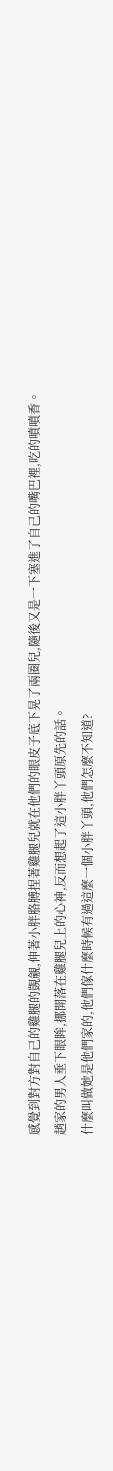感覺到對方對自己的雞腿的覬覦,伸著小胖胳膊捏著雞腿兒就在他們的眼皮子底下晃了兩圈兒,隨後又是一下塞進了自己的嘴巴裡,吃的噴噴香。
趙家的男人垂下眼眸,挪開落在雞腿兒上的心神,反而想起了這小胖丫頭原先的話。
什麼叫做她是他們家的,他們傢什麼時候有過這麼一個小胖丫頭,他們怎麼不知道?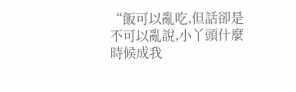“飯可以亂吃,但話卻是不可以亂說,小丫頭什麼時候成我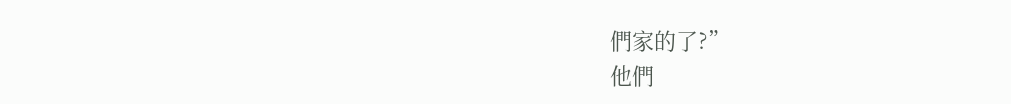們家的了?”
他們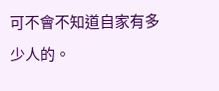可不會不知道自家有多少人的。